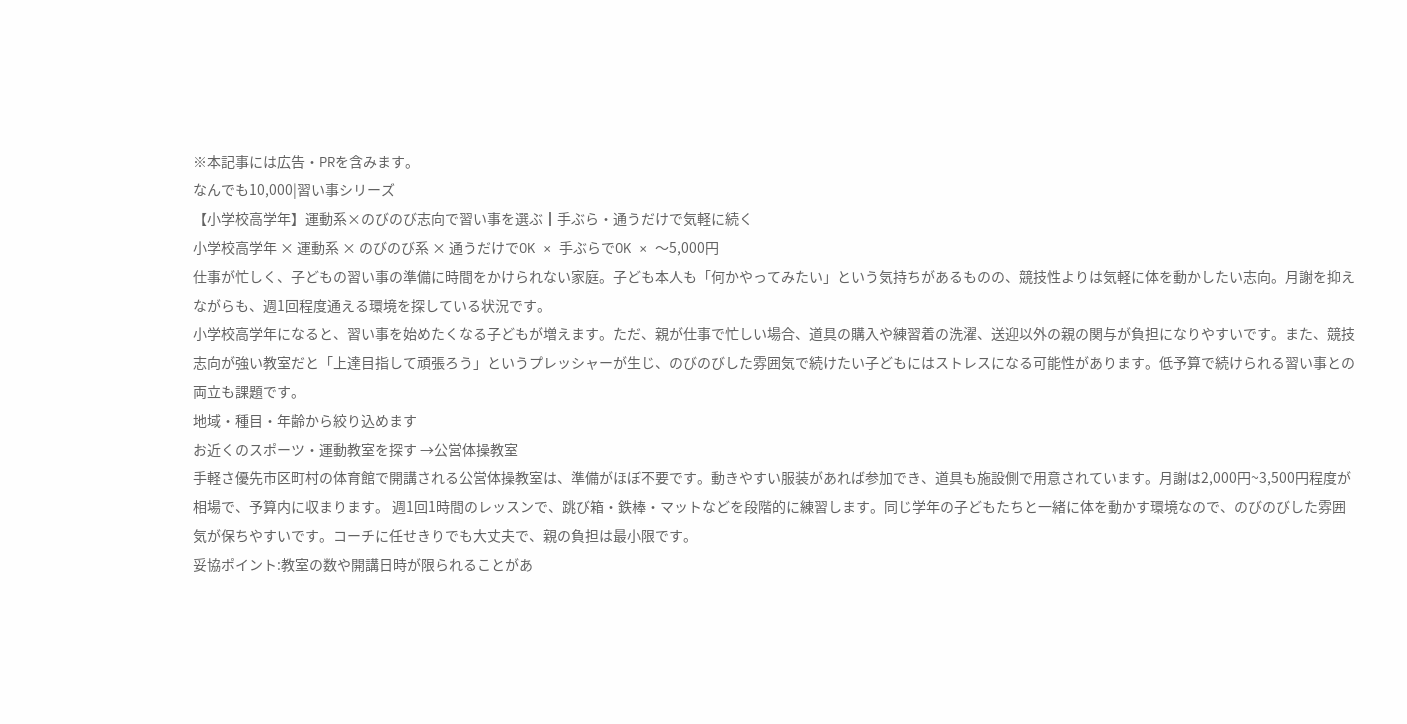※本記事には広告・PRを含みます。
なんでも10,000|習い事シリーズ
【小学校高学年】運動系×のびのび志向で習い事を選ぶ┃手ぶら・通うだけで気軽に続く
小学校高学年 × 運動系 × のびのび系 × 通うだけでOK × 手ぶらでOK × 〜5,000円
仕事が忙しく、子どもの習い事の準備に時間をかけられない家庭。子ども本人も「何かやってみたい」という気持ちがあるものの、競技性よりは気軽に体を動かしたい志向。月謝を抑えながらも、週1回程度通える環境を探している状況です。
小学校高学年になると、習い事を始めたくなる子どもが増えます。ただ、親が仕事で忙しい場合、道具の購入や練習着の洗濯、送迎以外の親の関与が負担になりやすいです。また、競技志向が強い教室だと「上達目指して頑張ろう」というプレッシャーが生じ、のびのびした雰囲気で続けたい子どもにはストレスになる可能性があります。低予算で続けられる習い事との両立も課題です。
地域・種目・年齢から絞り込めます
お近くのスポーツ・運動教室を探す →公営体操教室
手軽さ優先市区町村の体育館で開講される公営体操教室は、準備がほぼ不要です。動きやすい服装があれば参加でき、道具も施設側で用意されています。月謝は2,000円~3,500円程度が相場で、予算内に収まります。 週1回1時間のレッスンで、跳び箱・鉄棒・マットなどを段階的に練習します。同じ学年の子どもたちと一緒に体を動かす環境なので、のびのびした雰囲気が保ちやすいです。コーチに任せきりでも大丈夫で、親の負担は最小限です。
妥協ポイント:教室の数や開講日時が限られることがあ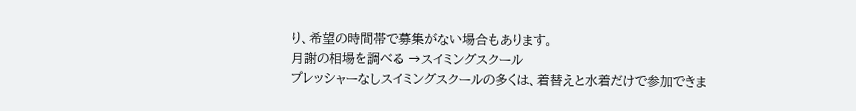り、希望の時間帯で募集がない場合もあります。
月謝の相場を調べる →スイミングスクール
プレッシャーなしスイミングスクールの多くは、着替えと水着だけで参加できま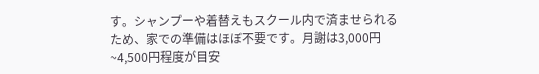す。シャンプーや着替えもスクール内で済ませられるため、家での準備はほぼ不要です。月謝は3,000円~4,500円程度が目安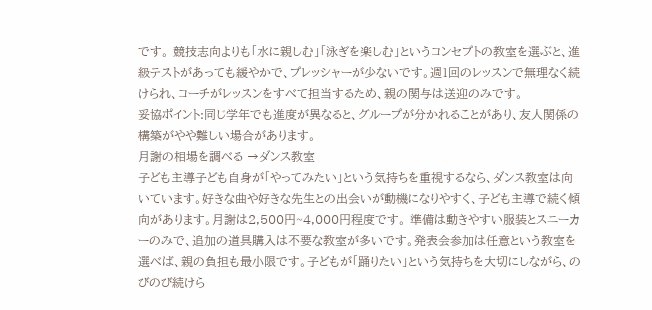です。 競技志向よりも「水に親しむ」「泳ぎを楽しむ」というコンセプトの教室を選ぶと、進級テストがあっても緩やかで、プレッシャーが少ないです。週1回のレッスンで無理なく続けられ、コーチがレッスンをすべて担当するため、親の関与は送迎のみです。
妥協ポイント:同じ学年でも進度が異なると、グループが分かれることがあり、友人関係の構築がやや難しい場合があります。
月謝の相場を調べる →ダンス教室
子ども主導子ども自身が「やってみたい」という気持ちを重視するなら、ダンス教室は向いています。好きな曲や好きな先生との出会いが動機になりやすく、子ども主導で続く傾向があります。月謝は2,500円~4,000円程度です。 準備は動きやすい服装とスニーカーのみで、追加の道具購入は不要な教室が多いです。発表会参加は任意という教室を選べば、親の負担も最小限です。子どもが「踊りたい」という気持ちを大切にしながら、のびのび続けら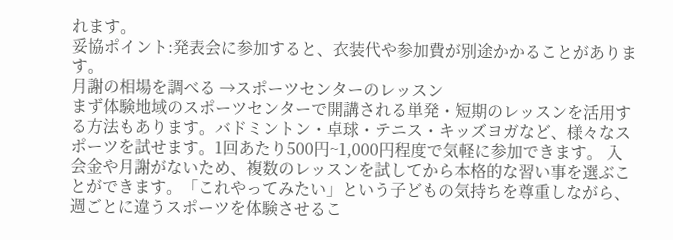れます。
妥協ポイント:発表会に参加すると、衣装代や参加費が別途かかることがあります。
月謝の相場を調べる →スポーツセンターのレッスン
まず体験地域のスポーツセンターで開講される単発・短期のレッスンを活用する方法もあります。バドミントン・卓球・テニス・キッズヨガなど、様々なスポーツを試せます。1回あたり500円~1,000円程度で気軽に参加できます。 入会金や月謝がないため、複数のレッスンを試してから本格的な習い事を選ぶことができます。「これやってみたい」という子どもの気持ちを尊重しながら、週ごとに違うスポーツを体験させるこ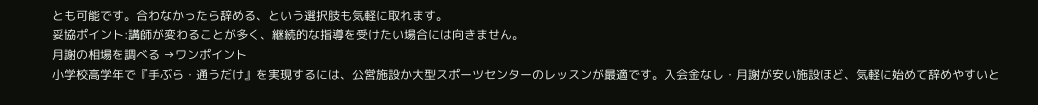とも可能です。合わなかったら辞める、という選択肢も気軽に取れます。
妥協ポイント:講師が変わることが多く、継続的な指導を受けたい場合には向きません。
月謝の相場を調べる →ワンポイント
小学校高学年で『手ぶら・通うだけ』を実現するには、公営施設か大型スポーツセンターのレッスンが最適です。入会金なし・月謝が安い施設ほど、気軽に始めて辞めやすいと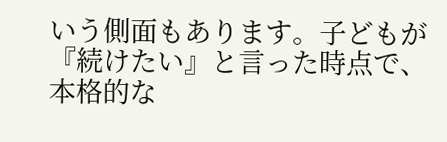いう側面もあります。子どもが『続けたい』と言った時点で、本格的な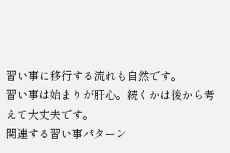習い事に移行する流れも自然です。
習い事は始まりが肝心。続くかは後から考えて大丈夫です。
関連する習い事パターン